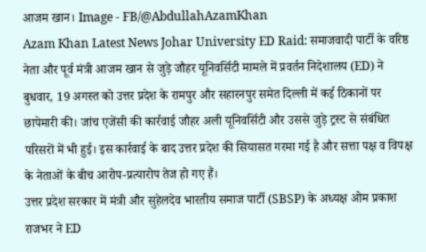आजम खान। Image - FB/@AbdullahAzamKhan
Azam Khan Latest News Johar University ED Raid: समाजवादी पार्टी के वरिष्ठ नेता और पूर्व मंत्री आजम खान से जुड़े जौहर यूनिवर्सिटी मामले में प्रवर्तन निदेशालय (ED) ने बुधवार, 19 अगस्त को उत्तर प्रदेश के रामपुर और सहारनपुर समेत दिल्ली में कई ठिकानों पर छापेमारी की। जांच एजेंसी की कार्रवाई जौहर अली यूनिवर्सिटी और उससे जुड़े ट्रस्ट से संबंधित परिसरों में भी हुई। इस कार्रवाई के बाद उत्तर प्रदेश की सियासत गरमा गई है और सत्ता पक्ष व विपक्ष के नेताओं के बीच आरोप-प्रत्यारोप तेज हो गए हैं।
उत्तर प्रदेश सरकार में मंत्री और सुहेलदेव भारतीय समाज पार्टी (SBSP) के अध्यक्ष ओम प्रकाश राजभर ने ED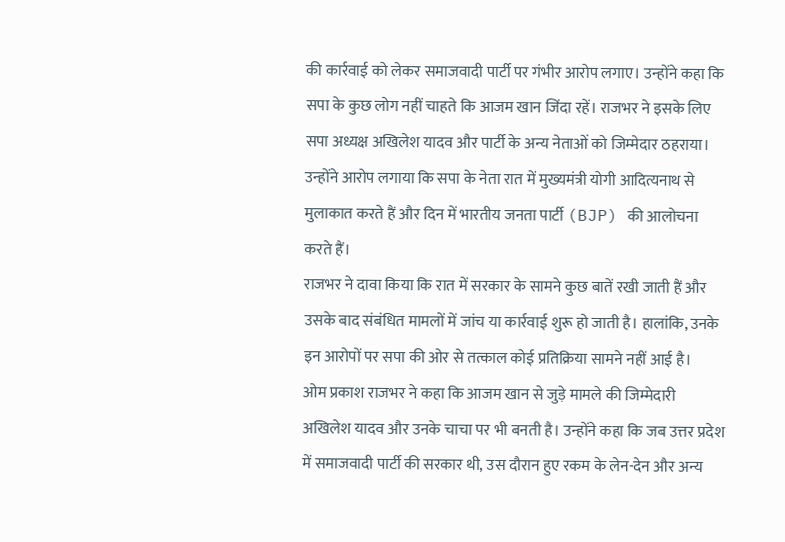की कार्रवाई को लेकर समाजवादी पार्टी पर गंभीर आरोप लगाए। उन्होंने कहा कि सपा के कुछ लोग नहीं चाहते कि आजम खान जिंदा रहें। राजभर ने इसके लिए सपा अध्यक्ष अखिलेश यादव और पार्टी के अन्य नेताओं को जिम्मेदार ठहराया। उन्होंने आरोप लगाया कि सपा के नेता रात में मुख्यमंत्री योगी आदित्यनाथ से मुलाकात करते हैं और दिन में भारतीय जनता पार्टी (BJP) की आलोचना करते हैं।
राजभर ने दावा किया कि रात में सरकार के सामने कुछ बातें रखी जाती हैं और उसके बाद संबंधित मामलों में जांच या कार्रवाई शुरू हो जाती है। हालांकि, उनके इन आरोपों पर सपा की ओर से तत्काल कोई प्रतिक्रिया सामने नहीं आई है।
ओम प्रकाश राजभर ने कहा कि आजम खान से जुड़े मामले की जिम्मेदारी अखिलेश यादव और उनके चाचा पर भी बनती है। उन्होंने कहा कि जब उत्तर प्रदेश में समाजवादी पार्टी की सरकार थी, उस दौरान हुए रकम के लेन-देन और अन्य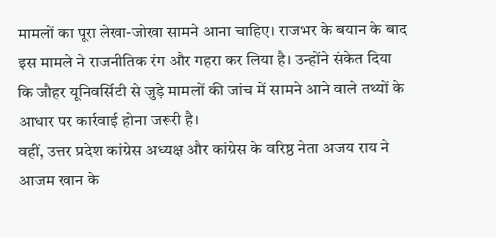मामलों का पूरा लेखा-जोखा सामने आना चाहिए। राजभर के बयान के बाद इस मामले ने राजनीतिक रंग और गहरा कर लिया है। उन्होंने संकेत दिया कि जौहर यूनिवर्सिटी से जुड़े मामलों की जांच में सामने आने वाले तथ्यों के आधार पर कार्रवाई होना जरूरी है।
वहीं, उत्तर प्रदेश कांग्रेस अध्यक्ष और कांग्रेस के वरिष्ठ नेता अजय राय ने आजम खान के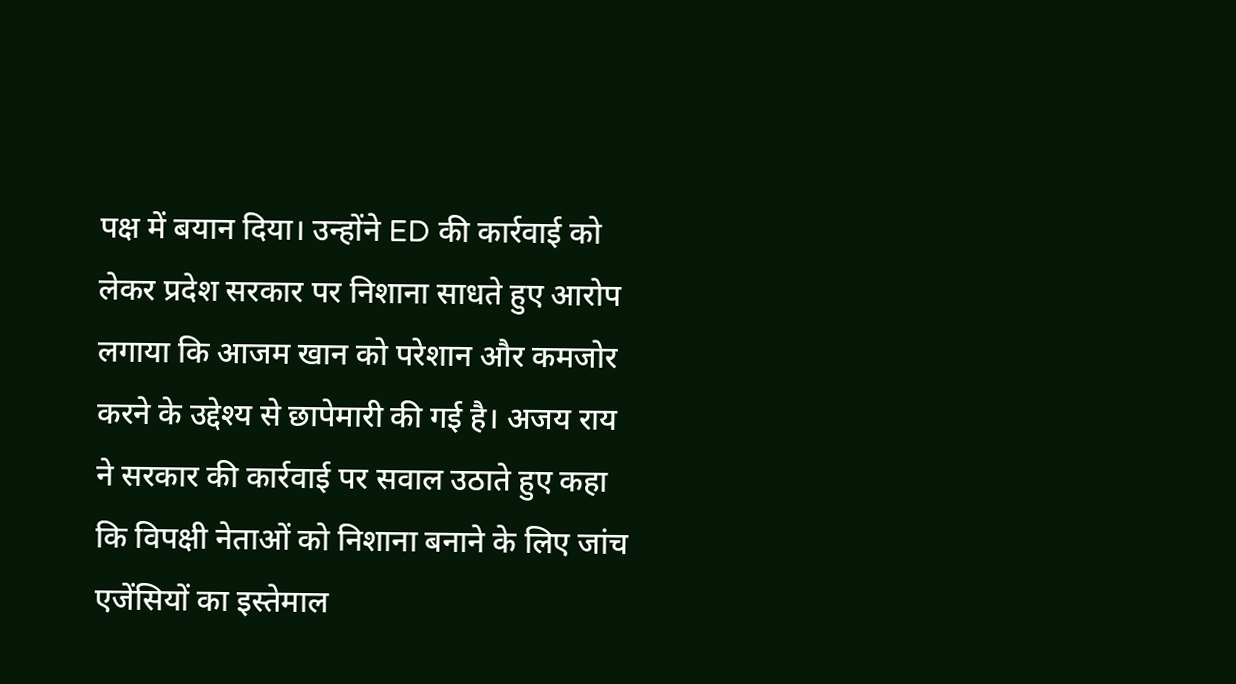पक्ष में बयान दिया। उन्होंने ED की कार्रवाई को लेकर प्रदेश सरकार पर निशाना साधते हुए आरोप लगाया कि आजम खान को परेशान और कमजोर करने के उद्देश्य से छापेमारी की गई है। अजय राय ने सरकार की कार्रवाई पर सवाल उठाते हुए कहा कि विपक्षी नेताओं को निशाना बनाने के लिए जांच एजेंसियों का इस्तेमाल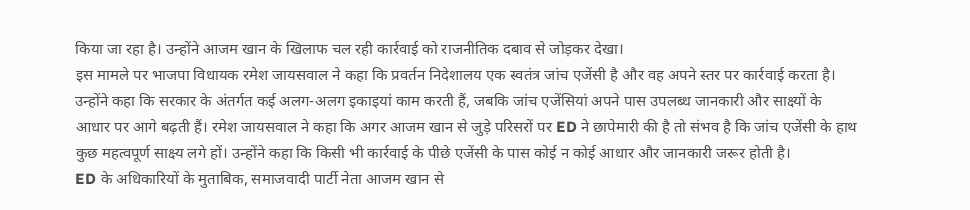किया जा रहा है। उन्होंने आजम खान के खिलाफ चल रही कार्रवाई को राजनीतिक दबाव से जोड़कर देखा।
इस मामले पर भाजपा विधायक रमेश जायसवाल ने कहा कि प्रवर्तन निदेशालय एक स्वतंत्र जांच एजेंसी है और वह अपने स्तर पर कार्रवाई करता है। उन्होंने कहा कि सरकार के अंतर्गत कई अलग-अलग इकाइयां काम करती हैं, जबकि जांच एजेंसियां अपने पास उपलब्ध जानकारी और साक्ष्यों के आधार पर आगे बढ़ती हैं। रमेश जायसवाल ने कहा कि अगर आजम खान से जुड़े परिसरों पर ED ने छापेमारी की है तो संभव है कि जांच एजेंसी के हाथ कुछ महत्वपूर्ण साक्ष्य लगे हों। उन्होंने कहा कि किसी भी कार्रवाई के पीछे एजेंसी के पास कोई न कोई आधार और जानकारी जरूर होती है।
ED के अधिकारियों के मुताबिक, समाजवादी पार्टी नेता आजम खान से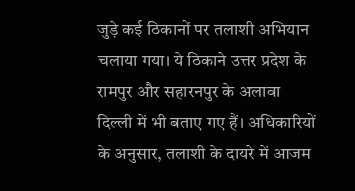जुड़े कई ठिकानों पर तलाशी अभियान चलाया गया। ये ठिकाने उत्तर प्रदेश के रामपुर और सहारनपुर के अलावा दिल्ली में भी बताए गए हैं। अधिकारियों के अनुसार, तलाशी के दायरे में आजम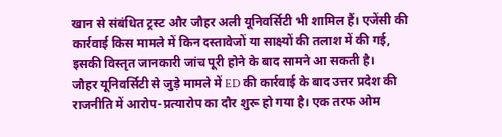खान से संबंधित ट्रस्ट और जौहर अली यूनिवर्सिटी भी शामिल हैं। एजेंसी की कार्रवाई किस मामले में किन दस्तावेजों या साक्ष्यों की तलाश में की गई, इसकी विस्तृत जानकारी जांच पूरी होने के बाद सामने आ सकती है।
जौहर यूनिवर्सिटी से जुड़े मामले में ED की कार्रवाई के बाद उत्तर प्रदेश की राजनीति में आरोप-प्रत्यारोप का दौर शुरू हो गया है। एक तरफ ओम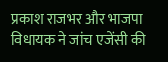प्रकाश राजभर और भाजपा विधायक ने जांच एजेंसी की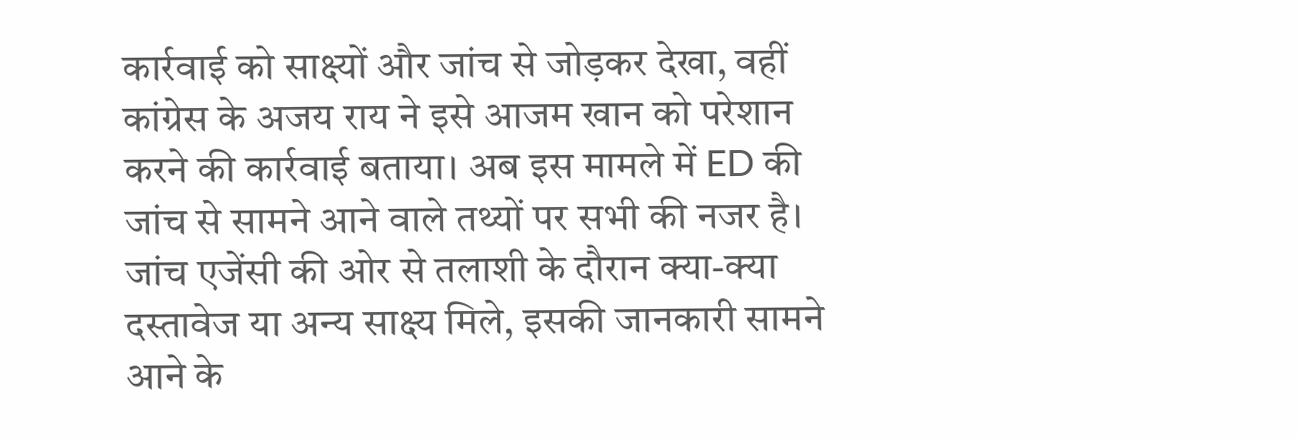कार्रवाई को साक्ष्यों और जांच से जोड़कर देखा, वहीं कांग्रेस के अजय राय ने इसे आजम खान को परेशान करने की कार्रवाई बताया। अब इस मामले में ED की जांच से सामने आने वाले तथ्यों पर सभी की नजर है। जांच एजेंसी की ओर से तलाशी के दौरान क्या-क्या दस्तावेज या अन्य साक्ष्य मिले, इसकी जानकारी सामने आने के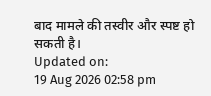बाद मामले की तस्वीर और स्पष्ट हो सकती है।
Updated on:
19 Aug 2026 02:58 pm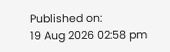Published on:
19 Aug 2026 02:58 pm